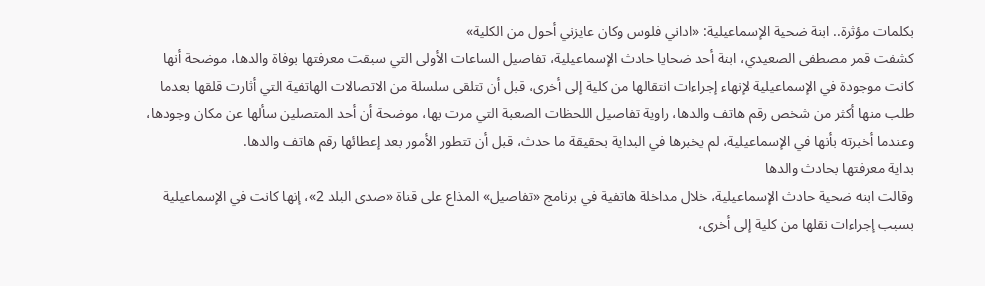بكلمات مؤثرة.. ابنة ضحية الإسماعيلية: «اداني فلوس وكان عايزني أحول من الكلية»
كشفت قمر مصطفى الصعيدي، ابنة أحد ضحايا حادث الإسماعيلية، تفاصيل الساعات الأولى التي سبقت معرفتها بوفاة والدها، موضحة أنها كانت موجودة في الإسماعيلية لإنهاء إجراءات انتقالها من كلية إلى أخرى، قبل أن تتلقى سلسلة من الاتصالات الهاتفية التي أثارت قلقها بعدما طلب منها أكثر من شخص رقم هاتف والدها، راوية تفاصيل اللحظات الصعبة التي مرت بها، موضحة أن أحد المتصلين سألها عن مكان وجودها، وعندما أخبرته بأنها في الإسماعيلية، لم يخبرها في البداية بحقيقة ما حدث، قبل أن تتطور الأمور بعد إعطائها رقم هاتف والدها.
بداية معرفتها بحادث والدها
وقالت ابنه ضحية حادث الإسماعيلية، خلال مداخلة هاتفية في برنامج «تفاصيل» المذاع على قناة «صدى البلد 2»، إنها كانت في الإسماعيلية بسبب إجراءات نقلها من كلية إلى أخرى،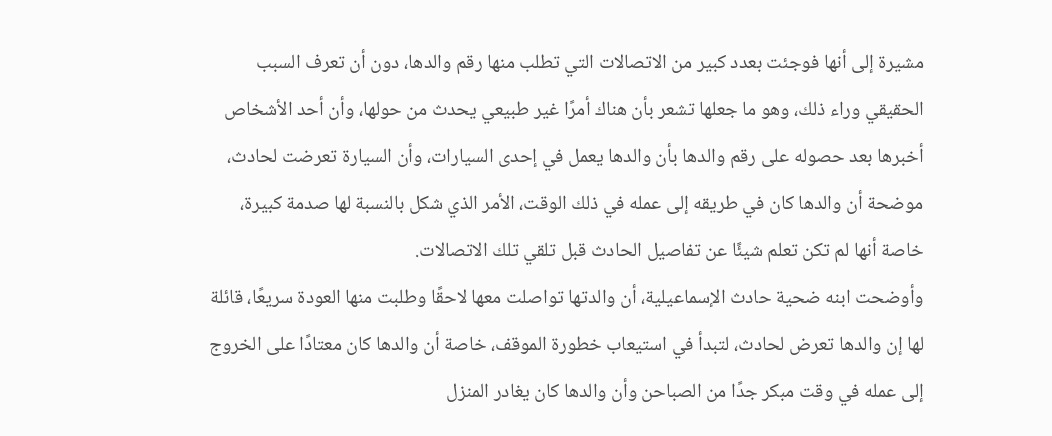مشيرة إلى أنها فوجئت بعدد كبير من الاتصالات التي تطلب منها رقم والدها، دون أن تعرف السبب الحقيقي وراء ذلك، وهو ما جعلها تشعر بأن هناك أمرًا غير طبيعي يحدث من حولها، وأن أحد الأشخاص أخبرها بعد حصوله على رقم والدها بأن والدها يعمل في إحدى السيارات، وأن السيارة تعرضت لحادث، موضحة أن والدها كان في طريقه إلى عمله في ذلك الوقت، الأمر الذي شكل بالنسبة لها صدمة كبيرة، خاصة أنها لم تكن تعلم شيئًا عن تفاصيل الحادث قبل تلقي تلك الاتصالات.
وأوضحت ابنه ضحية حادث الإسماعيلية، أن والدتها تواصلت معها لاحقًا وطلبت منها العودة سريعًا، قائلة لها إن والدها تعرض لحادث، لتبدأ في استيعاب خطورة الموقف، خاصة أن والدها كان معتادًا على الخروج إلى عمله في وقت مبكر جدًا من الصباحن وأن والدها كان يغادر المنزل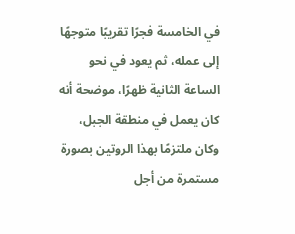في الخامسة فجرًا تقريبًا متوجهًا إلى عمله، ثم يعود في نحو الساعة الثانية ظهرًا، موضحة أنه كان يعمل في منطقة الجبل، وكان ملتزمًا بهذا الروتين بصورة مستمرة من أجل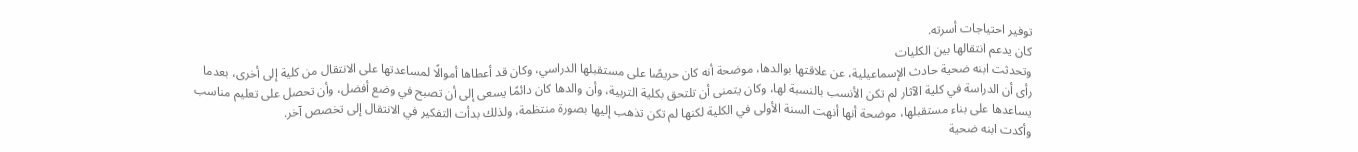توفير احتياجات أسرته.
كان يدعم انتقالها بين الكليات
وتحدثت ابنه ضحية حادث الإسماعيلية، عن علاقتها بوالدها، موضحة أنه كان حريصًا على مستقبلها الدراسي، وكان قد أعطاها أموالًا لمساعدتها على الانتقال من كلية إلى أخرى، بعدما رأى أن الدراسة في كلية الآثار لم تكن الأنسب بالنسبة لها، وكان يتمنى أن تلتحق بكلية التربية، وأن والدها كان دائمًا يسعى إلى أن تصبح في وضع أفضل، وأن تحصل على تعليم مناسب يساعدها على بناء مستقبلها، موضحة أنها أنهت السنة الأولى في الكلية لكنها لم تكن تذهب إليها بصورة منتظمة، ولذلك بدأت التفكير في الانتقال إلى تخصص آخر.
وأكدت ابنه ضحية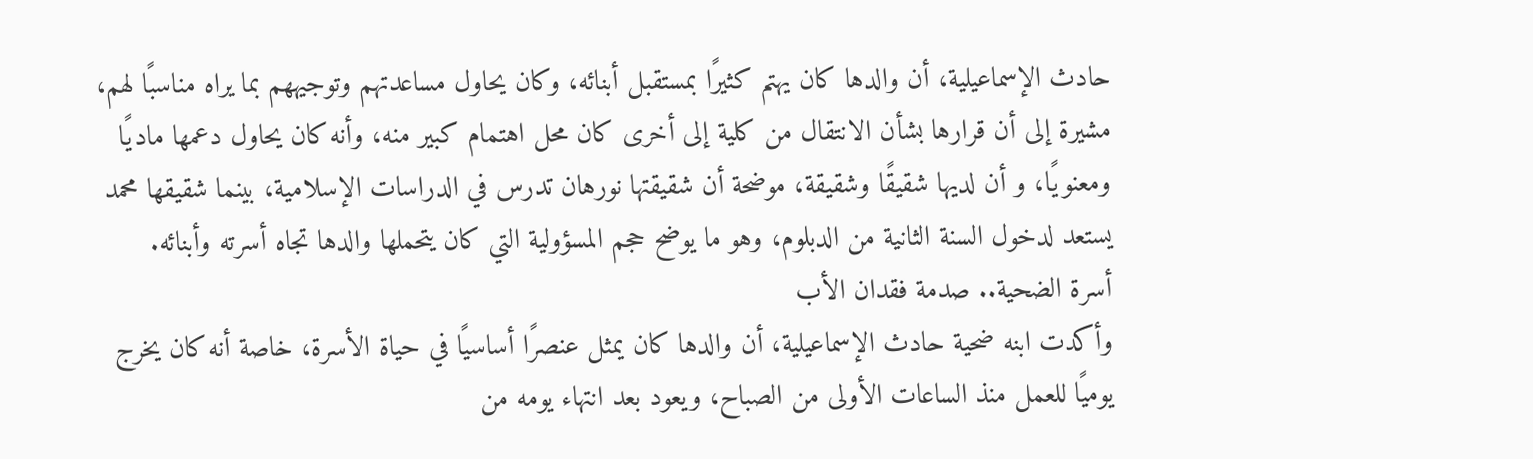حادث الإسماعيلية، أن والدها كان يهتم كثيرًا بمستقبل أبنائه، وكان يحاول مساعدتهم وتوجيههم بما يراه مناسبًا لهم، مشيرة إلى أن قرارها بشأن الانتقال من كلية إلى أخرى كان محل اهتمام كبير منه، وأنه كان يحاول دعمها ماديًا ومعنويًا، و أن لديها شقيقًا وشقيقة، موضحة أن شقيقتها نورهان تدرس في الدراسات الإسلامية، بينما شقيقها محمد يستعد لدخول السنة الثانية من الدبلوم، وهو ما يوضح حجم المسؤولية التي كان يتحملها والدها تجاه أسرته وأبنائه.
أسرة الضحية.. صدمة فقدان الأب
وأكدت ابنه ضحية حادث الإسماعيلية، أن والدها كان يمثل عنصرًا أساسيًا في حياة الأسرة، خاصة أنه كان يخرج يوميًا للعمل منذ الساعات الأولى من الصباح، ويعود بعد انتهاء يومه من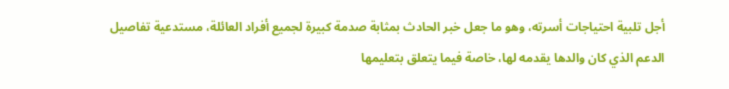أجل تلبية احتياجات أسرته، وهو ما جعل خبر الحادث بمثابة صدمة كبيرة لجميع أفراد العائلة، مستدعية تفاصيل الدعم الذي كان والدها يقدمه لها، خاصة فيما يتعلق بتعليمها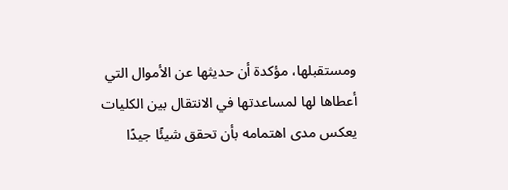ومستقبلها، مؤكدة أن حديثها عن الأموال التي أعطاها لها لمساعدتها في الانتقال بين الكليات يعكس مدى اهتمامه بأن تحقق شيئًا جيدًا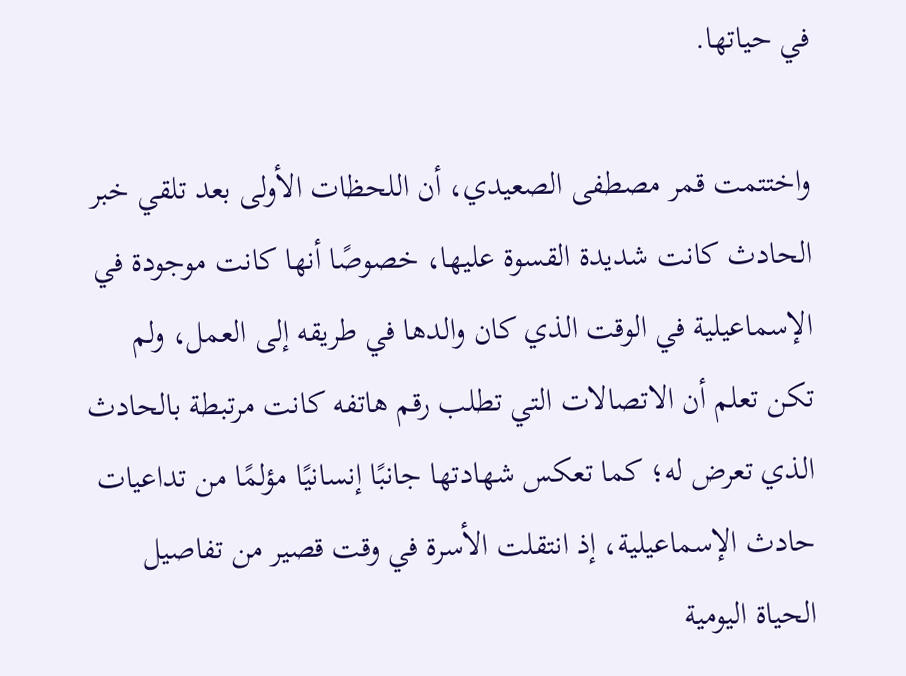في حياتها.

واختتمت قمر مصطفى الصعيدي، أن اللحظات الأولى بعد تلقي خبر الحادث كانت شديدة القسوة عليها، خصوصًا أنها كانت موجودة في الإسماعيلية في الوقت الذي كان والدها في طريقه إلى العمل، ولم تكن تعلم أن الاتصالات التي تطلب رقم هاتفه كانت مرتبطة بالحادث الذي تعرض له؛ كما تعكس شهادتها جانبًا إنسانيًا مؤلمًا من تداعيات حادث الإسماعيلية، إذ انتقلت الأسرة في وقت قصير من تفاصيل الحياة اليومية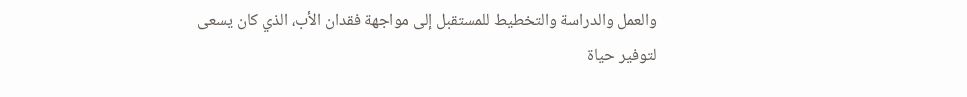والعمل والدراسة والتخطيط للمستقبل إلى مواجهة فقدان الأب، الذي كان يسعى لتوفير حياة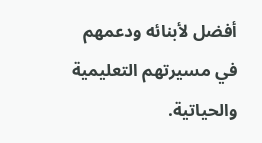أفضل لأبنائه ودعمهم في مسيرتهم التعليمية والحياتية.